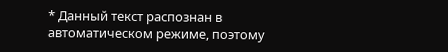* Данный текст распознан в автоматическом режиме, поэтому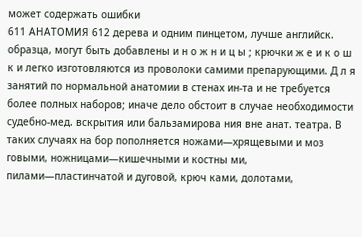может содержать ошибки
611 АНАТОМИЯ 612 дерева и одним пинцетом, лучше английск. образца, могут быть добавлены и н о ж н и ц ы ; крючки ж е и к о ш к и легко изготовляются из проволоки самими препарующими. Д л я занятий по нормальной анатомии в стенах ин-та и не требуется более полных наборов; иначе дело обстоит в случае необходимости судебно-мед. вскрытия или бальзамирова ния вне анат. театра. В таких случаях на бор пополняется ножами—хрящевыми и моз говыми, ножницами—кишечными и костны ми, пилами—пластинчатой и дуговой, крюч ками, долотами,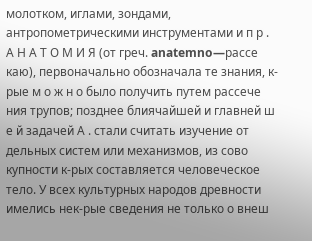молотком, иглами, зондами, антропометрическими инструментами и п р . А Н А Т О М И Я (от греч. anatemno—рассе каю), первоначально обозначала те знания, к-рые м о ж н о было получить путем рассече ния трупов; позднее блиячайшей и главней ш е й задачей А . стали считать изучение от дельных систем или механизмов, из сово купности к-рых составляется человеческое тело. У всех культурных народов древности имелись нек-рые сведения не только о внеш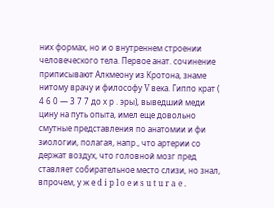них формах, но и о внутреннем строении человеческого тела. Первое анат. сочинение приписывают Алкмеону из Кротона, знаме нитому врачу и философу V века. Гиппо крат ( 4 6 0 — 3 7 7 до х р . эры), выведший меди цину на путь опыта, имел еще довольно смутные представления по анатомии и фи зиологии, полагая, напр., что артерии со держат воздух, что головной мозг пред ставляет собирательное место слизи, но знал, впрочем, у ж е d i p l o e и s u t u r a e .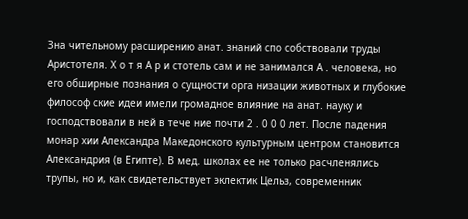Зна чительному расширению анат. знаний спо собствовали труды Аристотеля. Х о т я А р и стотель сам и не занимался А . человека, но его обширные познания о сущности орга низации животных и глубокие философ ские идеи имели громадное влияние на анат. науку и господствовали в ней в тече ние почти 2 . 0 0 0 лет. После падения монар хии Александра Македонского культурным центром становится Александрия (в Египте). В мед. школах ее не только расчленялись трупы, но и, как свидетельствует эклектик Цельз, современник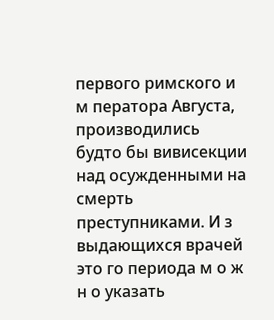первого римского и м ператора Августа, производились будто бы вивисекции над осужденными на смерть преступниками. И з выдающихся врачей это го периода м о ж н о указать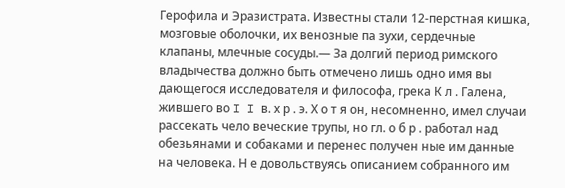Герофила и Эразистрата. Известны стали 12-перстная кишка, мозговые оболочки, их венозные па зухи, сердечные клапаны, млечные сосуды.— За долгий период римского владычества должно быть отмечено лишь одно имя вы дающегося исследователя и философа, грека К л . Галена, жившего во I I в. х р . э. Х о т я он, несомненно, имел случаи рассекать чело веческие трупы, но гл. о б р . работал над обезьянами и собаками и перенес получен ные им данные на человека. Н е довольствуясь описанием собранного им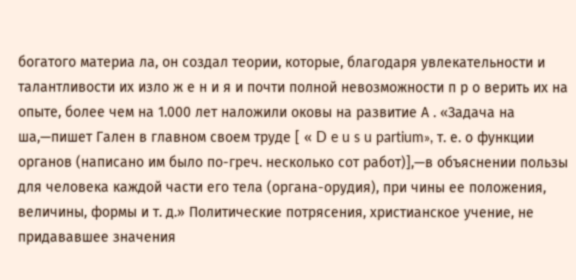богатого материа ла, он создал теории, которые, благодаря увлекательности и талантливости их изло ж е н и я и почти полной невозможности п р о верить их на опыте, более чем на 1.000 лет наложили оковы на развитие А . «Задача на ша,—пишет Гален в главном своем труде [ « D e u s u partium», т. е. о функции органов (написано им было по-греч. несколько сот работ)],—в объяснении пользы для человека каждой части его тела (органа-орудия), при чины ее положения, величины, формы и т. д.» Политические потрясения, христианское учение, не придававшее значения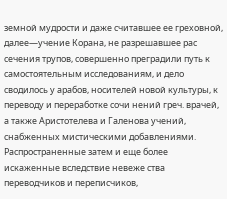земной мудрости и даже считавшее ее греховной, далее—учение Корана, не разрешавшее рас сечения трупов, совершенно преградили путь к самостоятельным исследованиям, и дело сводилось у арабов, носителей новой культуры, к переводу и переработке сочи нений греч. врачей, а также Аристотелева и Галенова учений, снабженных мистическими добавлениями. Распространенные затем и еще более искаженные вследствие невеже ства переводчиков и переписчиков,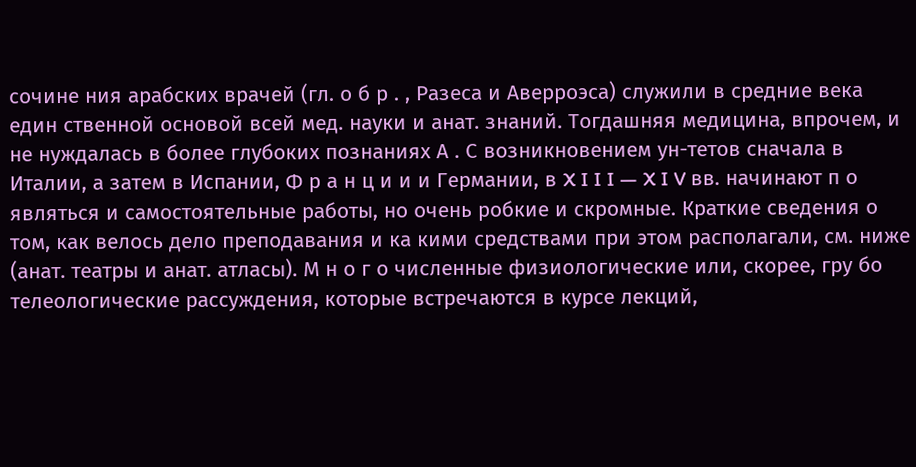сочине ния арабских врачей (гл. о б р . , Разеса и Аверроэса) служили в средние века един ственной основой всей мед. науки и анат. знаний. Тогдашняя медицина, впрочем, и не нуждалась в более глубоких познаниях А . С возникновением ун-тетов сначала в Италии, а затем в Испании, Ф р а н ц и и и Германии, в X I I I — X I V вв. начинают п о являться и самостоятельные работы, но очень робкие и скромные. Краткие сведения о том, как велось дело преподавания и ка кими средствами при этом располагали, см. ниже (анат. театры и анат. атласы). М н о г о численные физиологические или, скорее, гру бо телеологические рассуждения, которые встречаются в курсе лекций,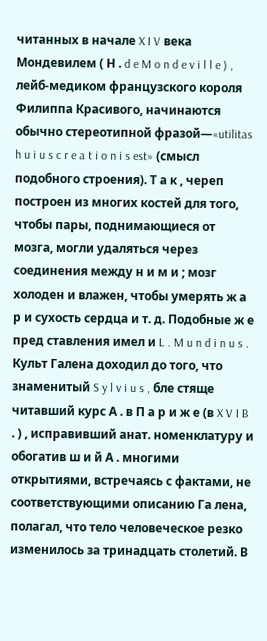читанных в начале X I V века Мондевилем ( Н . d e M o n d e v i l l e ) , лейб-медиком французского короля Филиппа Красивого, начинаются обычно стереотипной фразой—«utilitas h u i u s c r e a t i o n i s est» (смысл подобного строения). Т а к , череп построен из многих костей для того, чтобы пары, поднимающиеся от мозга, могли удаляться через соединения между н и м и ; мозг холоден и влажен, чтобы умерять ж а р и сухость сердца и т. д. Подобные ж е пред ставления имел и L . M u n d i n u s . Культ Галена доходил до того, что знаменитый S y l v i u s , бле стяще читавший курс А . в П а р и ж е (в X V I B . ) , исправивший анат. номенклатуру и обогатив ш и й А . многими открытиями, встречаясь с фактами, не соответствующими описанию Га лена, полагал, что тело человеческое резко изменилось за тринадцать столетий. В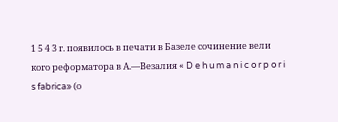1 5 4 3 г. появилось в печати в Базеле сочинение вели кого реформатора в А.—Везалия « D e h u m a n i c o r p o r i s fabrica» (о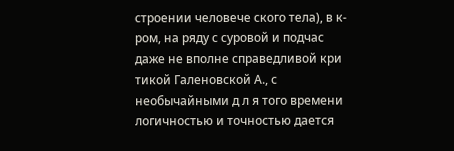строении человече ского тела), в к-ром, на ряду с суровой и подчас даже не вполне справедливой кри тикой Галеновской А., с необычайными д л я того времени логичностью и точностью дается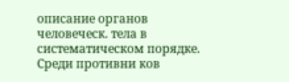описание органов человеческ. тела в систематическом порядке. Среди противни ков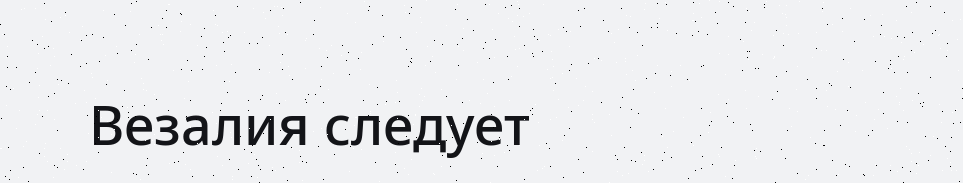Везалия следует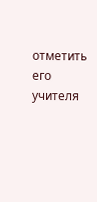отметить его учителя